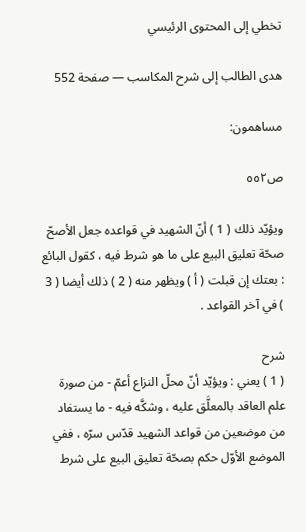تخطي إلى المحتوى الرئيسي

هدى الطالب إلى شرح المكاسب — صفحة 552

مساهمون:

ص٥٥٢

ويؤيّد ذلك ( 1 ) أنّ الشهيد في قواعده جعل الأصحّ صحّة تعليق البيع على ما هو شرط فيه ، كقول البائع : بعتك إن قبلت ( أ ) ويظهر منه ( 2 ) ذلك أيضا ( 3 ) في آخر القواعد .

شرح
( 1 ) يعني : ويؤيّد أنّ محلّ النزاع أعمّ - من صورة علم العاقد بالمعلَّق عليه ، وشكَّه فيه - ما يستفاد من موضعين من قواعد الشهيد قدّس سرّه ، ففي الموضع الأوّل حكم بصحّة تعليق البيع على شرط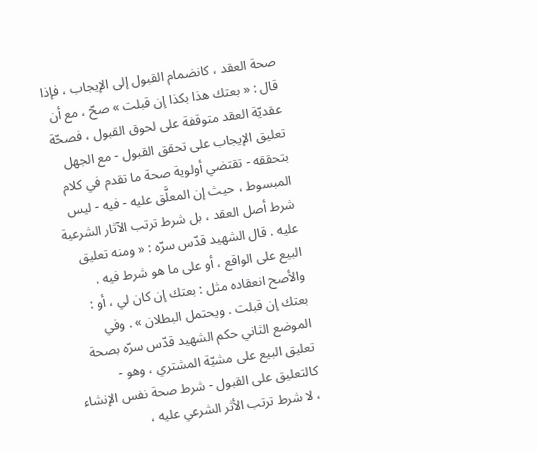صحة العقد ، كانضمام القبول إلى الإيجاب ، فإذا قال : « بعتك هذا بكذا إن قبلت » صحّ ، مع أن عقديّة العقد متوقفة على لحوق القبول ، فصحّة تعليق الإيجاب على تحقق القبول - مع الجهل بتحققه - تقتضي أولوية صحة ما تقدم في كلام المبسوط ، حيث إن المعلَّق عليه - فيه - ليس شرط أصل العقد ، بل شرط ترتب الآثار الشرعية عليه . قال الشهيد قدّس سرّه : « ومنه تعليق البيع على الواقع ، أو على ما هو شرط فيه . والأصح انعقاده مثل : بعتك إن كان لي ، أو : بعتك إن قبلت . ويحتمل البطلان » . وفي الموضع الثاني حكم الشهيد قدّس سرّه بصحة تعليق البيع على مشيّة المشتري ، وهو - كالتعليق على القبول - شرط صحة نفس الإنشاء ، لا شرط ترتب الأثر الشرعي عليه ،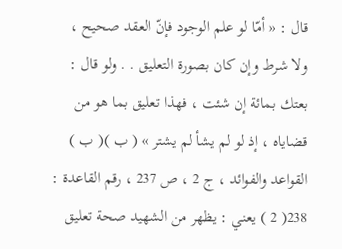قال : « أمّا لو علم الوجود فإنّ العقد صحيح ، ولا شرط وإن كان بصورة التعليق . . ولو قال : بعتك بمائة إن شئت ، فهذا تعليق بما هو من قضاياه ، إذ لو لم يشأ لم يشتر » ( ب )( ب ) القواعد والفوائد ، ج 2 ، ص 237 ، رقم القاعدة : 238( 2 ) يعني : يظهر من الشهيد صحة تعليق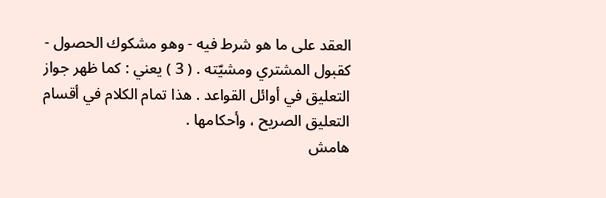العقد على ما هو شرط فيه - وهو مشكوك الحصول - كقبول المشتري ومشيّته . ( 3 ) يعني : كما ظهر جواز التعليق في أوائل القواعد . هذا تمام الكلام في أقسام التعليق الصريح ، وأحكامها .
هامش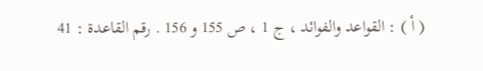( أ ) : القواعد والفوائد ، ج 1 ، ص 155 و 156 . رقم القاعدة : 41